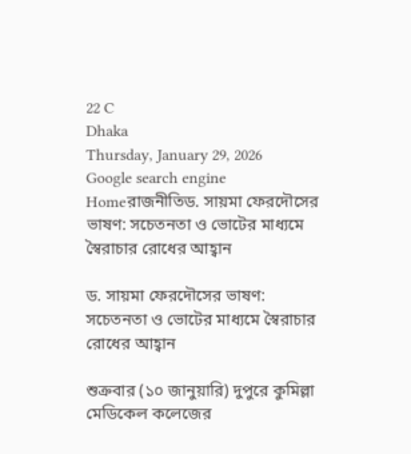22 C
Dhaka
Thursday, January 29, 2026
Google search engine
Homeরাজনীতিড. সায়মা ফেরদৌসের ভাষণ: সচেতনতা ও ভোটের মাধ্যমে স্বৈরাচার রোধের আহ্বান

ড. সায়মা ফেরদৌসের ভাষণ: সচেতনতা ও ভোটের মাধ্যমে স্বৈরাচার রোধের আহ্বান

শুক্রবার (১০ জানুয়ারি) দুপুরে কুমিল্লা মেডিকেল কলেজের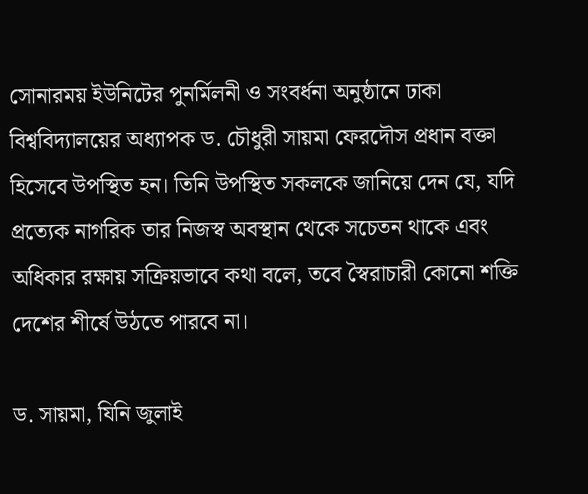সোনারময় ইউনিটের পুনর্মিলনী ও সংবর্ধনা অনুষ্ঠানে ঢাকা বিশ্ববিদ্যালয়ের অধ্যাপক ড. চৌধুরী সায়মা ফেরদৌস প্রধান বক্তা হিসেবে উপস্থিত হন। তিনি উপস্থিত সকলকে জানিয়ে দেন যে, যদি প্রত্যেক নাগরিক তার নিজস্ব অবস্থান থেকে সচেতন থাকে এবং অধিকার রক্ষায় সক্রিয়ভাবে কথা বলে, তবে স্বৈরাচারী কোনো শক্তি দেশের শীর্ষে উঠতে পারবে না।

ড. সায়মা, যিনি জুলাই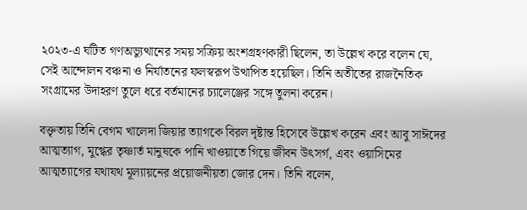২০২৩-এ ঘটিত গণঅভ্যুত্থানের সময় সক্রিয় অংশগ্রহণকারী ছিলেন, তা উল্লেখ করে বলেন যে, সেই আন্দোলন বঞ্চনা ও নির্যাতনের ফলস্বরূপ উত্থাপিত হয়েছিল। তিনি অতীতের রাজনৈতিক সংগ্রামের উদাহরণ তুলে ধরে বর্তমানের চ্যালেঞ্জের সঙ্গে তুলনা করেন।

বক্তৃতায় তিনি বেগম খালেদা জিয়ার ত্যাগকে বিরল দৃষ্টান্ত হিসেবে উল্লেখ করেন এবং আবু সাঈদের আত্মত্যাগ, মুগ্ধের তৃষ্ণার্ত মানুষকে পানি খাওয়াতে গিয়ে জীবন উৎসর্গ, এবং ওয়াসিমের আত্মত্যাগের যথাযথ মূল্যায়নের প্রয়োজনীয়তা জোর দেন। তিনি বলেন,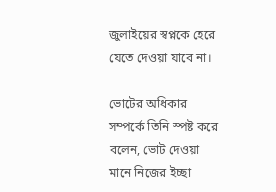জুলাইয়ের স্বপ্নকে হেরে যেতে দেওয়া যাবে না।

ভোটের অধিকার সম্পর্কে তিনি স্পষ্ট করে বলেন, ভোট দেওয়া মানে নিজের ইচ্ছা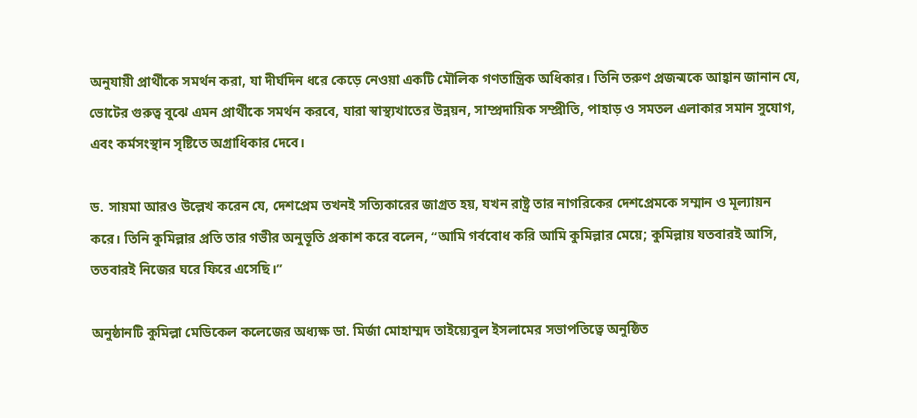অনুযায়ী প্রার্থীকে সমর্থন করা, যা দীর্ঘদিন ধরে কেড়ে নেওয়া একটি মৌলিক গণতান্ত্রিক অধিকার। তিনি তরুণ প্রজন্মকে আহ্বান জানান যে, ভোটের গুরুত্ব বুঝে এমন প্রার্থীকে সমর্থন করবে, যারা স্বাস্থ্যখাতের উন্নয়ন, সাম্প্রদায়িক সম্প্রীতি, পাহাড় ও সমতল এলাকার সমান সুযোগ, এবং কর্মসংস্থান সৃষ্টিতে অগ্রাধিকার দেবে।

ড. সায়মা আরও উল্লেখ করেন যে, দেশপ্রেম তখনই সত্যিকারের জাগ্রত হয়, যখন রাষ্ট্র তার নাগরিকের দেশপ্রেমকে সম্মান ও মূল্যায়ন করে। তিনি কুমিল্লার প্রতি তার গভীর অনুভূতি প্রকাশ করে বলেন, “আমি গর্ববোধ করি আমি কুমিল্লার মেয়ে; কুমিল্লায় যতবারই আসি, ততবারই নিজের ঘরে ফিরে এসেছি।”

অনুষ্ঠানটি কুমিল্লা মেডিকেল কলেজের অধ্যক্ষ ডা. মির্জা মোহাম্মদ তাইয়্যেবুল ইসলামের সভাপতিত্বে অনুষ্ঠিত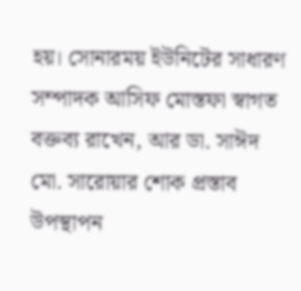হয়। সোনারময় ইউনিটের সাধারণ সম্পাদক আসিফ মোস্তফা স্বাগত বক্তব্য রাখেন, আর ডা. সাঈদ মো. সারোয়ার শোক প্রস্তাব উপস্থাপন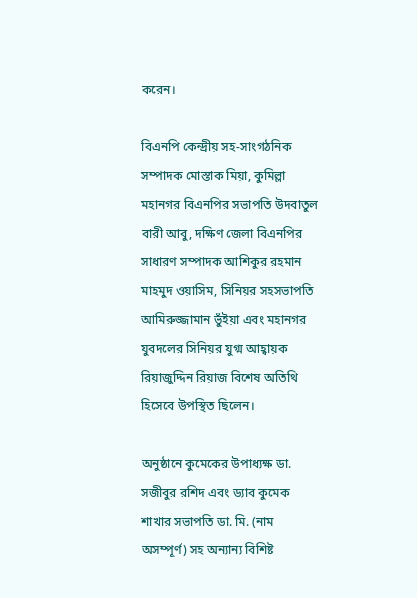করেন।

বিএনপি কেন্দ্রীয় সহ-সাংগঠনিক সম্পাদক মোস্তাক মিয়া, কুমিল্লা মহানগর বিএনপির সভাপতি উদবাতুল বারী আবু, দক্ষিণ জেলা বিএনপির সাধারণ সম্পাদক আশিকুর রহমান মাহমুদ ওয়াসিম, সিনিয়র সহসভাপতি আমিরুজ্জামান ভুঁইয়া এবং মহানগর যুবদলের সিনিয়র যুগ্ম আহ্বায়ক রিয়াজুদ্দিন রিয়াজ বিশেষ অতিথি হিসেবে উপস্থিত ছিলেন।

অনুষ্ঠানে কুমেকের উপাধ্যক্ষ ডা. সজীবুর রশিদ এবং ড্যাব কুমেক শাখার সভাপতি ডা. মি. (নাম অসম্পূর্ণ) সহ অন্যান্য বিশিষ্ট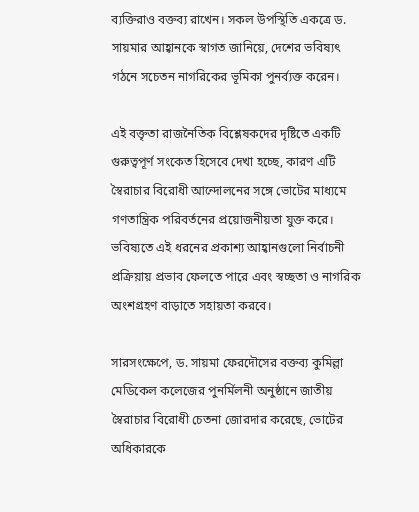ব্যক্তিরাও বক্তব্য রাখেন। সকল উপস্থিতি একত্রে ড. সায়মার আহ্বানকে স্বাগত জানিয়ে, দেশের ভবিষ্যৎ গঠনে সচেতন নাগরিকের ভূমিকা পুনর্ব্যক্ত করেন।

এই বক্তৃতা রাজনৈতিক বিশ্লেষকদের দৃষ্টিতে একটি গুরুত্বপূর্ণ সংকেত হিসেবে দেখা হচ্ছে, কারণ এটি স্বৈরাচার বিরোধী আন্দোলনের সঙ্গে ভোটের মাধ্যমে গণতান্ত্রিক পরিবর্তনের প্রয়োজনীয়তা যুক্ত করে। ভবিষ্যতে এই ধরনের প্রকাশ্য আহ্বানগুলো নির্বাচনী প্রক্রিয়ায় প্রভাব ফেলতে পারে এবং স্বচ্ছতা ও নাগরিক অংশগ্রহণ বাড়াতে সহায়তা করবে।

সারসংক্ষেপে, ড. সায়মা ফেরদৌসের বক্তব্য কুমিল্লা মেডিকেল কলেজের পুনর্মিলনী অনুষ্ঠানে জাতীয় স্বৈরাচার বিরোধী চেতনা জোরদার করেছে, ভোটের অধিকারকে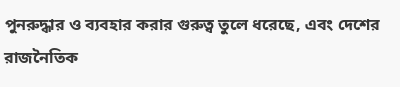পুনরুদ্ধার ও ব্যবহার করার গুরুত্ব তুলে ধরেছে, এবং দেশের রাজনৈতিক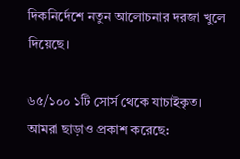দিকনির্দেশে নতুন আলোচনার দরজা খুলে দিয়েছে।

৬৫/১০০ ১টি সোর্স থেকে যাচাইকৃত।
আমরা ছাড়াও প্রকাশ করেছে: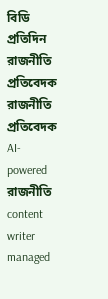বিডি প্রতিদিন
রাজনীতি প্রতিবেদক
রাজনীতি প্রতিবেদক
AI-powered রাজনীতি content writer managed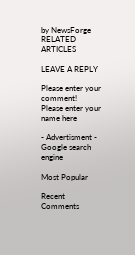by NewsForge
RELATED ARTICLES

LEAVE A REPLY

Please enter your comment!
Please enter your name here

- Advertisment -
Google search engine

Most Popular

Recent Comments